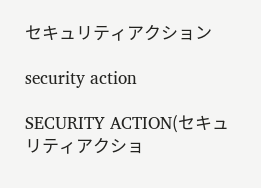セキュリティアクション

security action

SECURITY ACTION(セキュリティアクショ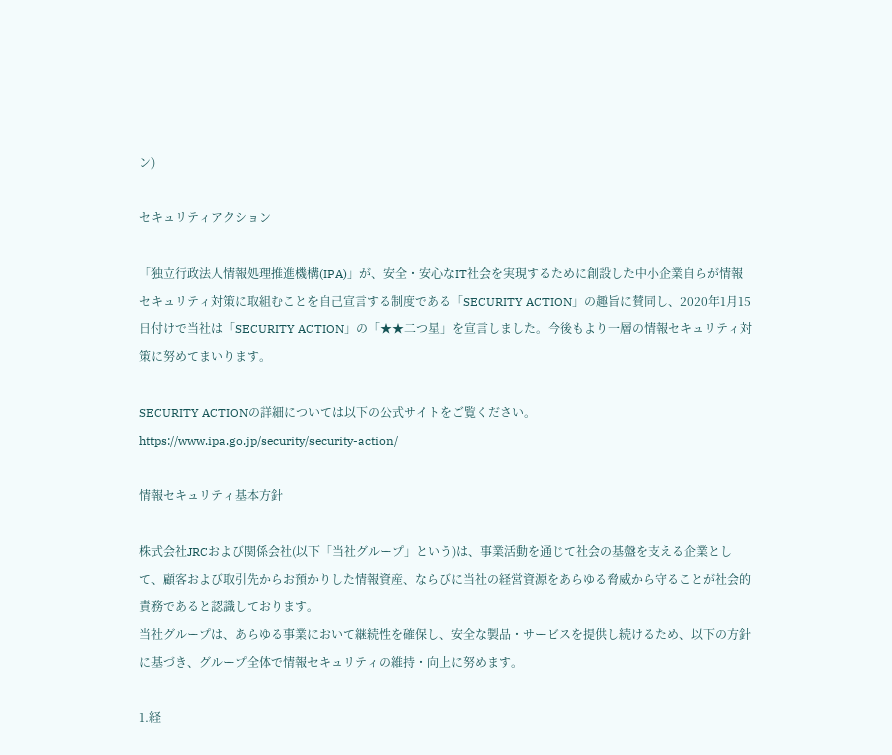ン)

セキュリティアクション

「独立行政法人情報処理推進機構(IPA)」が、安全・安心なIT社会を実現するために創設した中小企業自らが情報セキュリティ対策に取組むことを自己宣言する制度である「SECURITY ACTION」の趣旨に賛同し、2020年1月15日付けで当社は「SECURITY ACTION」の「★★二つ星」を宣言しました。今後もより一層の情報セキュリティ対策に努めてまいります。

SECURITY ACTIONの詳細については以下の公式サイトをご覧ください。 https://www.ipa.go.jp/security/security-action/

情報セキュリティ基本方針

株式会社JRCおよび関係会社(以下「当社グループ」という)は、事業活動を通じて社会の基盤を支える企業として、顧客および取引先からお預かりした情報資産、ならびに当社の経営資源をあらゆる脅威から守ることが社会的責務であると認識しております。
当社グループは、あらゆる事業において継続性を確保し、安全な製品・サービスを提供し続けるため、以下の方針に基づき、グループ全体で情報セキュリティの維持・向上に努めます。

1.経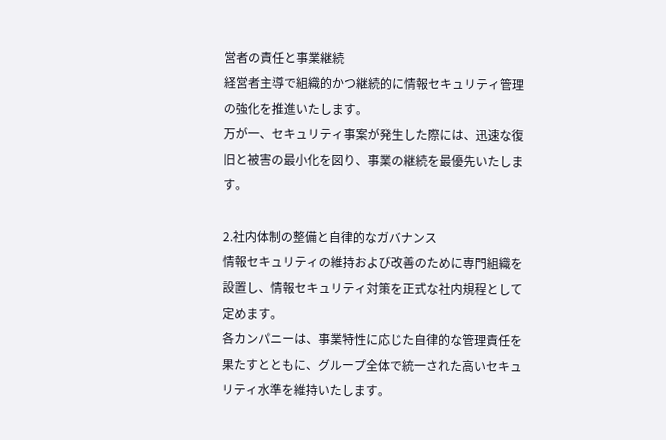営者の責任と事業継続
経営者主導で組織的かつ継続的に情報セキュリティ管理の強化を推進いたします。
万が一、セキュリティ事案が発生した際には、迅速な復旧と被害の最小化を図り、事業の継続を最優先いたします。

2.社内体制の整備と自律的なガバナンス
情報セキュリティの維持および改善のために専門組織を設置し、情報セキュリティ対策を正式な社内規程として定めます。
各カンパニーは、事業特性に応じた自律的な管理責任を果たすとともに、グループ全体で統一された高いセキュリティ水準を維持いたします。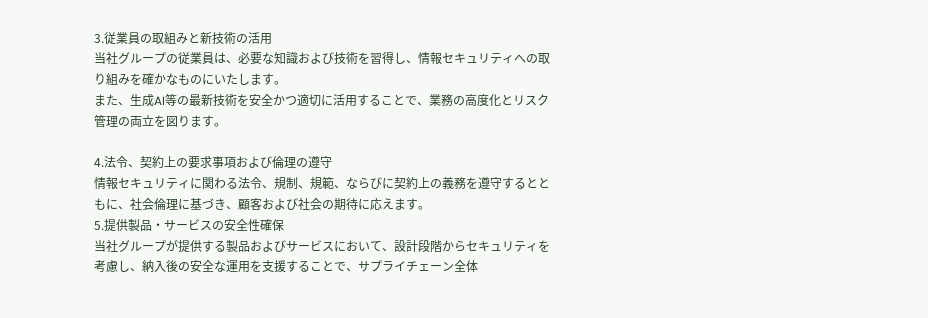3.従業員の取組みと新技術の活用
当社グループの従業員は、必要な知識および技術を習得し、情報セキュリティへの取り組みを確かなものにいたします。
また、生成AI等の最新技術を安全かつ適切に活用することで、業務の高度化とリスク管理の両立を図ります。

4.法令、契約上の要求事項および倫理の遵守
情報セキュリティに関わる法令、規制、規範、ならびに契約上の義務を遵守するとともに、社会倫理に基づき、顧客および社会の期待に応えます。
5.提供製品・サービスの安全性確保
当社グループが提供する製品およびサービスにおいて、設計段階からセキュリティを考慮し、納入後の安全な運用を支援することで、サプライチェーン全体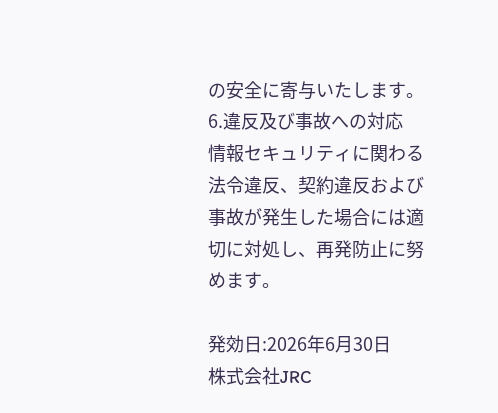の安全に寄与いたします。
6.違反及び事故への対応
情報セキュリティに関わる法令違反、契約違反および事故が発生した場合には適切に対処し、再発防止に努めます。

発効日:2026年6月30日
株式会社JRC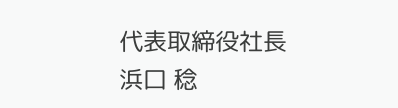代表取締役社長 浜口 稔